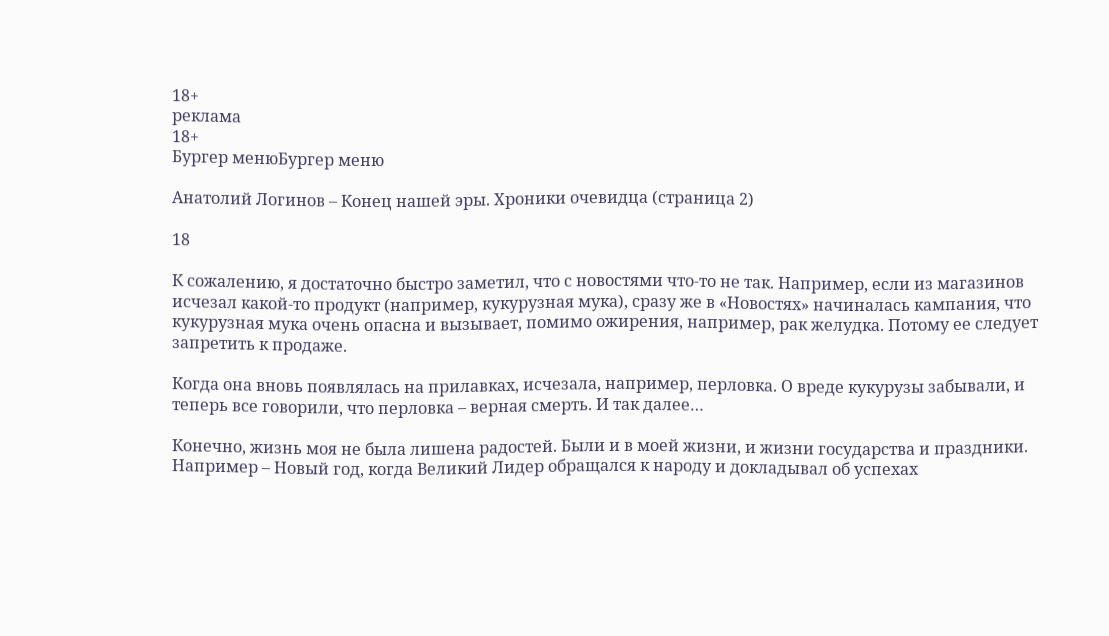18+
реклама
18+
Бургер менюБургер меню

Анатолий Логинов – Конец нашей эры. Хроники очевидца (страница 2)

18

К сожалению, я достаточно быстро заметил, что с новостями что-то не так. Например, если из магазинов исчезал какой-то продукт (например, кукурузная мука), сразу же в «Новостях» начиналась кампания, что кукурузная мука очень опасна и вызывает, помимо ожирения, например, рак желудка. Потому ее следует запретить к продаже.

Когда она вновь появлялась на прилавках, исчезала, например, перловка. О вреде кукурузы забывали, и теперь все говорили, что перловка – верная смерть. И так далее…

Конечно, жизнь моя не была лишена радостей. Были и в моей жизни, и жизни государства и праздники. Например – Новый год, когда Великий Лидер обращался к народу и докладывал об успехах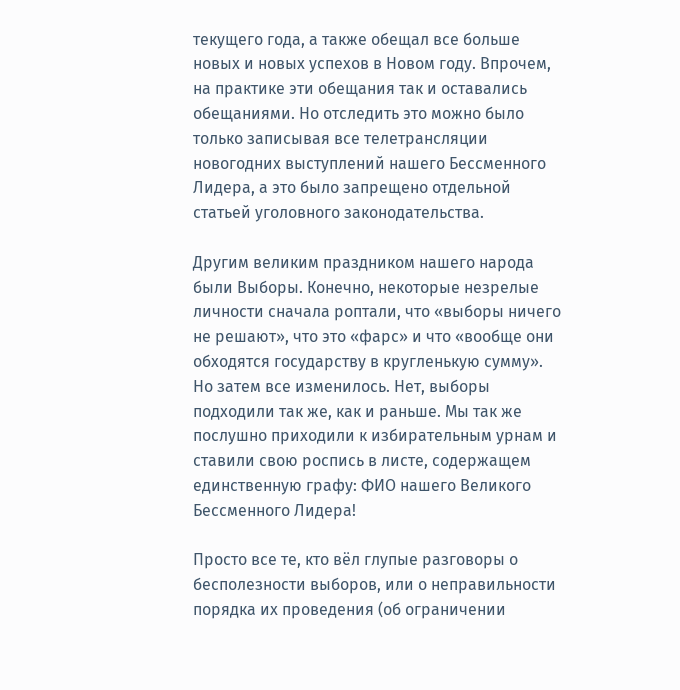текущего года, а также обещал все больше новых и новых успехов в Новом году. Впрочем, на практике эти обещания так и оставались обещаниями. Но отследить это можно было только записывая все телетрансляции новогодних выступлений нашего Бессменного Лидера, а это было запрещено отдельной статьей уголовного законодательства.

Другим великим праздником нашего народа были Выборы. Конечно, некоторые незрелые личности сначала роптали, что «выборы ничего не решают», что это «фарс» и что «вообще они обходятся государству в кругленькую сумму». Но затем все изменилось. Нет, выборы подходили так же, как и раньше. Мы так же послушно приходили к избирательным урнам и ставили свою роспись в листе, содержащем единственную графу: ФИО нашего Великого Бессменного Лидера!

Просто все те, кто вёл глупые разговоры о бесполезности выборов, или о неправильности порядка их проведения (об ограничении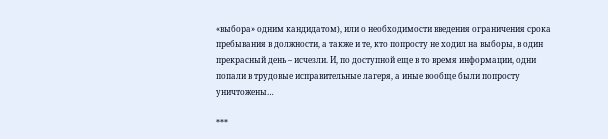«выбора» одним кандидатом), или о необходимости введения ограничения срока пребывания в должности, а также и те, кто попросту не ходил на выборы, в один прекрасный день – исчезли. И, по доступной еще в то время информации, одни попали в трудовые исправительные лагеря, а иные вообще были попросту уничтожены…

***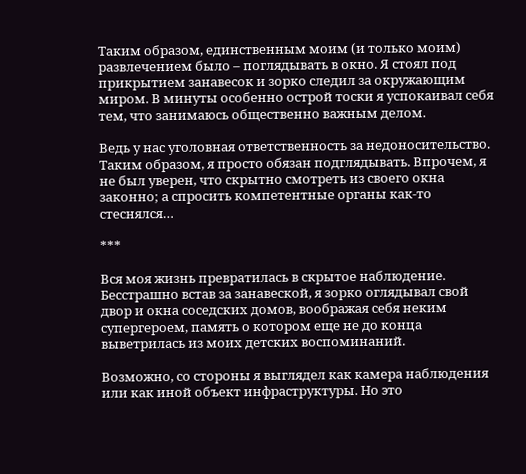Таким образом, единственным моим (и только моим) развлечением было – поглядывать в окно. Я стоял под прикрытием занавесок и зорко следил за окружающим миром. В минуты особенно острой тоски я успокаивал себя тем, что занимаюсь общественно важным делом.

Ведь у нас уголовная ответственность за недоносительство. Таким образом, я просто обязан подглядывать. Впрочем, я не был уверен, что скрытно смотреть из своего окна законно; а спросить компетентные органы как-то стеснялся…

***

Вся моя жизнь превратилась в скрытое наблюдение. Бесстрашно встав за занавеской, я зорко оглядывал свой двор и окна соседских домов, воображая себя неким супергероем, память о котором еще не до конца выветрилась из моих детских воспоминаний.

Возможно, со стороны я выглядел как камера наблюдения или как иной объект инфраструктуры. Но это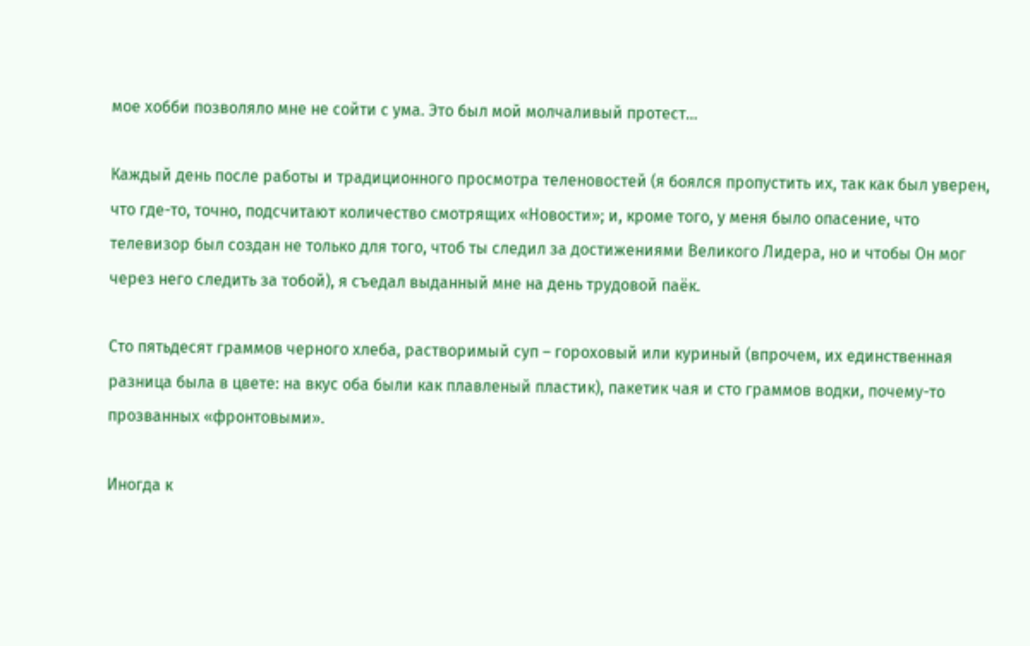мое хобби позволяло мне не сойти с ума. Это был мой молчаливый протест…

Каждый день после работы и традиционного просмотра теленовостей (я боялся пропустить их, так как был уверен, что где-то, точно, подсчитают количество смотрящих «Новости»; и, кроме того, у меня было опасение, что телевизор был создан не только для того, чтоб ты следил за достижениями Великого Лидера, но и чтобы Он мог через него следить за тобой), я съедал выданный мне на день трудовой паёк.

Сто пятьдесят граммов черного хлеба, растворимый суп – гороховый или куриный (впрочем, их единственная разница была в цвете: на вкус оба были как плавленый пластик), пакетик чая и сто граммов водки, почему-то прозванных «фронтовыми».

Иногда к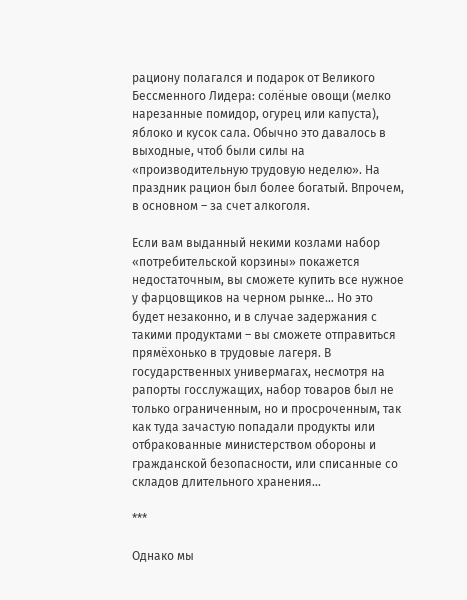рациону полагался и подарок от Великого Бессменного Лидера: солёные овощи (мелко нарезанные помидор, огурец или капуста), яблоко и кусок сала. Обычно это давалось в выходные, чтоб были силы на «производительную трудовую неделю». На праздник рацион был более богатый. Впрочем, в основном – за счет алкоголя.

Если вам выданный некими козлами набор «потребительской корзины» покажется недостаточным, вы сможете купить все нужное у фарцовщиков на черном рынке… Но это будет незаконно, и в случае задержания с такими продуктами – вы сможете отправиться прямёхонько в трудовые лагеря. В государственных универмагах, несмотря на рапорты госслужащих, набор товаров был не только ограниченным, но и просроченным, так как туда зачастую попадали продукты или отбракованные министерством обороны и гражданской безопасности, или списанные со складов длительного хранения…

***

Однако мы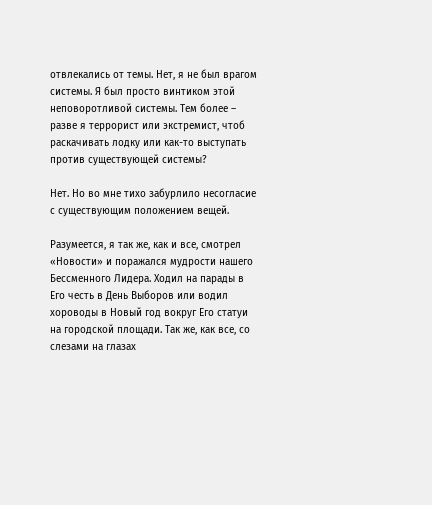отвлекались от темы. Нет, я не был врагом системы. Я был просто винтиком этой неповоротливой системы. Тем более – разве я террорист или экстремист, чтоб раскачивать лодку или как-то выступать против существующей системы?

Нет. Но во мне тихо забурлило несогласие с существующим положением вещей.

Разумеется, я так же, как и все, смотрел «Новости» и поражался мудрости нашего Бессменного Лидера. Ходил на парады в Его честь в День Выборов или водил хороводы в Новый год вокруг Его статуи на городской площади. Так же, как все, со слезами на глазах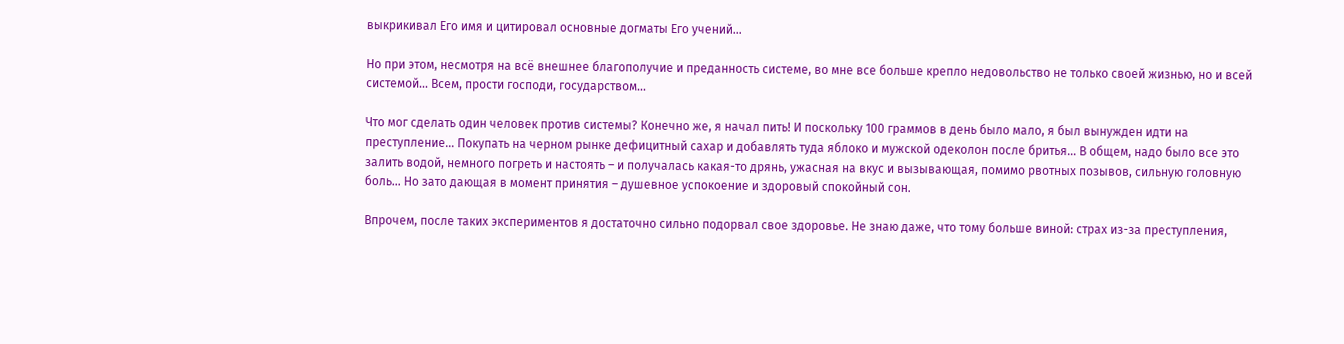выкрикивал Его имя и цитировал основные догматы Его учений…

Но при этом, несмотря на всё внешнее благополучие и преданность системе, во мне все больше крепло недовольство не только своей жизнью, но и всей системой… Всем, прости господи, государством…

Что мог сделать один человек против системы? Конечно же, я начал пить! И поскольку 100 граммов в день было мало, я был вынужден идти на преступление… Покупать на черном рынке дефицитный сахар и добавлять туда яблоко и мужской одеколон после бритья… В общем, надо было все это залить водой, немного погреть и настоять – и получалась какая-то дрянь, ужасная на вкус и вызывающая, помимо рвотных позывов, сильную головную боль… Но зато дающая в момент принятия – душевное успокоение и здоровый спокойный сон.

Впрочем, после таких экспериментов я достаточно сильно подорвал свое здоровье. Не знаю даже, что тому больше виной: страх из-за преступления,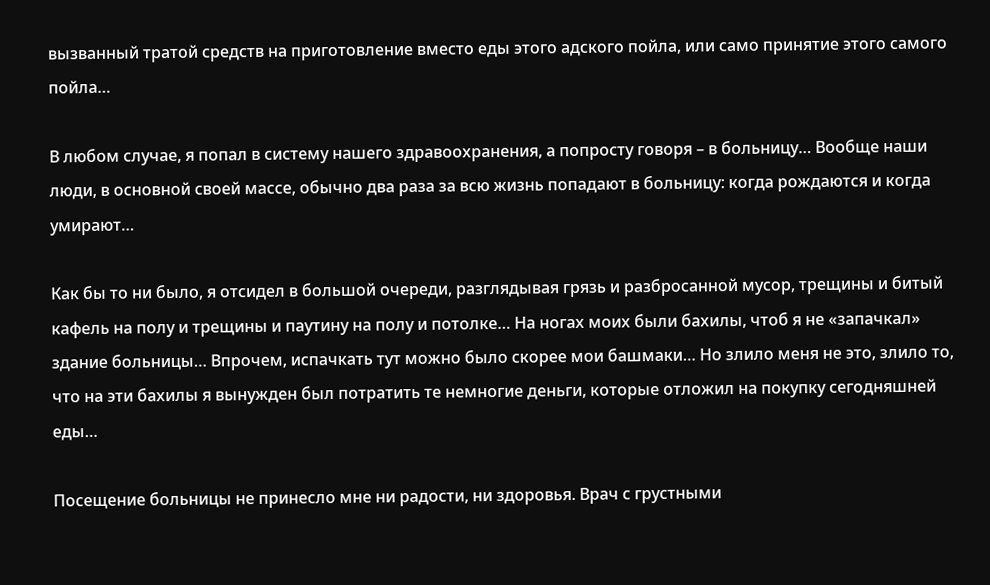вызванный тратой средств на приготовление вместо еды этого адского пойла, или само принятие этого самого пойла…

В любом случае, я попал в систему нашего здравоохранения, а попросту говоря – в больницу… Вообще наши люди, в основной своей массе, обычно два раза за всю жизнь попадают в больницу: когда рождаются и когда умирают…

Как бы то ни было, я отсидел в большой очереди, разглядывая грязь и разбросанной мусор, трещины и битый кафель на полу и трещины и паутину на полу и потолке… На ногах моих были бахилы, чтоб я не «запачкал» здание больницы… Впрочем, испачкать тут можно было скорее мои башмаки… Но злило меня не это, злило то, что на эти бахилы я вынужден был потратить те немногие деньги, которые отложил на покупку сегодняшней еды…

Посещение больницы не принесло мне ни радости, ни здоровья. Врач с грустными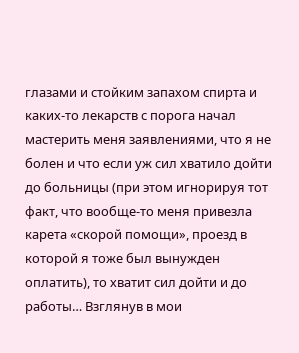глазами и стойким запахом спирта и каких-то лекарств с порога начал мастерить меня заявлениями, что я не болен и что если уж сил хватило дойти до больницы (при этом игнорируя тот факт, что вообще-то меня привезла карета «скорой помощи», проезд в которой я тоже был вынужден оплатить), то хватит сил дойти и до работы… Взглянув в мои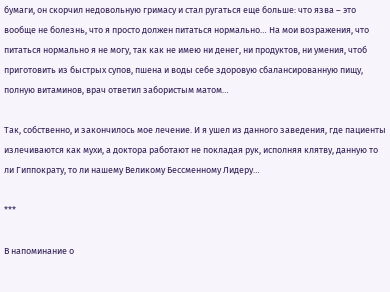бумаги, он скорчил недовольную гримасу и стал ругаться еще больше: что язва – это вообще не болезнь, что я просто должен питаться нормально… На мои возражения, что питаться нормально я не могу, так как не имею ни денег, ни продуктов, ни умения, чтоб приготовить из быстрых супов, пшена и воды себе здоровую сбалансированную пищу, полную витаминов, врач ответил забористым матом…

Так, собственно, и закончилось мое лечение. И я ушел из данного заведения, где пациенты излечиваются как мухи, а доктора работают не покладая рук, исполняя клятву, данную то ли Гиппократу, то ли нашему Великому Бессменному Лидеру…

***

В напоминание о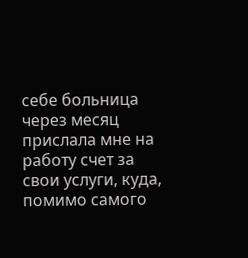себе больница через месяц прислала мне на работу счет за свои услуги, куда, помимо самого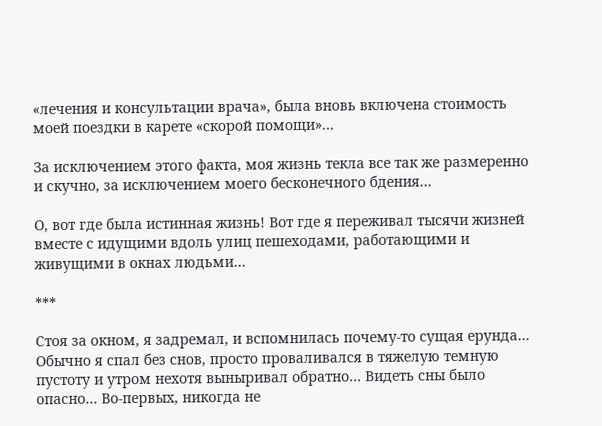«лечения и консультации врача», была вновь включена стоимость моей поездки в карете «скорой помощи»…

За исключением этого факта, моя жизнь текла все так же размеренно и скучно, за исключением моего бесконечного бдения…

О, вот где была истинная жизнь! Вот где я переживал тысячи жизней вместе с идущими вдоль улиц пешеходами, работающими и живущими в окнах людьми…

***

Стоя за окном, я задремал, и вспомнилась почему-то сущая ерунда… Обычно я спал без снов, просто проваливался в тяжелую темную пустоту и утром нехотя выныривал обратно… Видеть сны было опасно… Во-первых, никогда не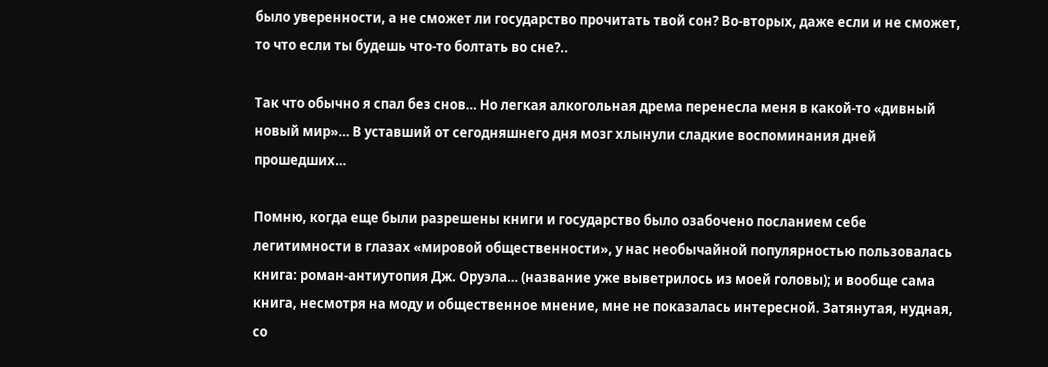было уверенности, а не сможет ли государство прочитать твой сон? Во-вторых, даже если и не сможет, то что если ты будешь что-то болтать во сне?..

Так что обычно я спал без снов… Но легкая алкогольная дрема перенесла меня в какой-то «дивный новый мир»… В уставший от сегодняшнего дня мозг хлынули сладкие воспоминания дней прошедших…

Помню, когда еще были разрешены книги и государство было озабочено посланием себе легитимности в глазах «мировой общественности», у нас необычайной популярностью пользовалась книга: роман-антиутопия Дж. Оруэла… (название уже выветрилось из моей головы); и вообще сама книга, несмотря на моду и общественное мнение, мне не показалась интересной. Затянутая, нудная, со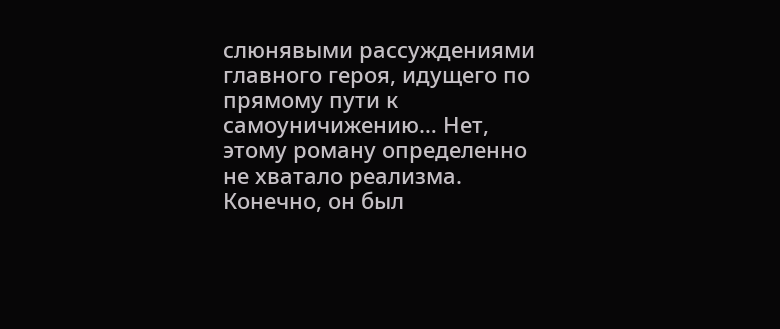слюнявыми рассуждениями главного героя, идущего по прямому пути к самоуничижению… Нет, этому роману определенно не хватало реализма. Конечно, он был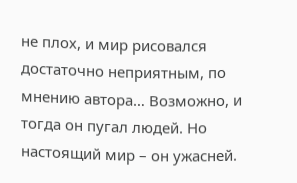не плох, и мир рисовался достаточно неприятным, по мнению автора… Возможно, и тогда он пугал людей. Но настоящий мир – он ужасней.